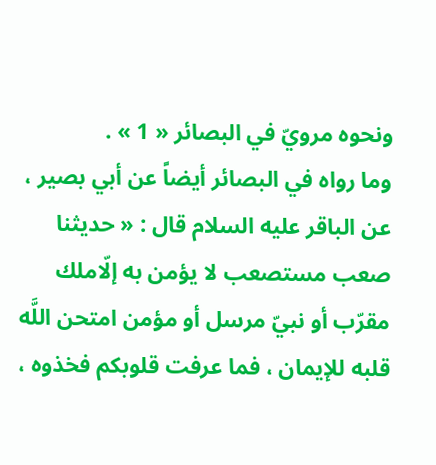ونحوه مرويّ في البصائر « 1 » .
وما رواه في البصائر أيضاً عن أبي بصير ، عن الباقر عليه السلام قال : « حديثنا صعب مستصعب لا يؤمن به إلّاملك مقرّب أو نبيّ مرسل أو مؤمن امتحن اللَّه قلبه للإيمان ، فما عرفت قلوبكم فخذوه ،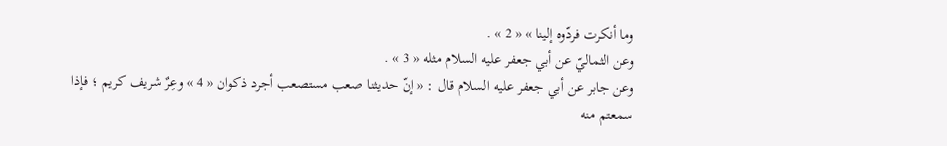وما أنكرت فردّوه إلينا » « 2 » .
وعن الثماليّ عن أبي جعفر عليه السلام مثله « 3 » .
وعن جابر عن أبي جعفر عليه السلام قال : « إنّ حديثنا صعب مستصعب أجرد ذكوان « 4 » وعِرٌ شريف كريم ؛ فإذا سمعتم منه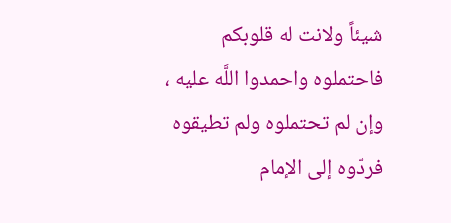شيئاً ولانت له قلوبكم فاحتملوه واحمدوا اللَّه عليه ، وإن لم تحتملوه ولم تطيقوه فردّوه إلى الإمام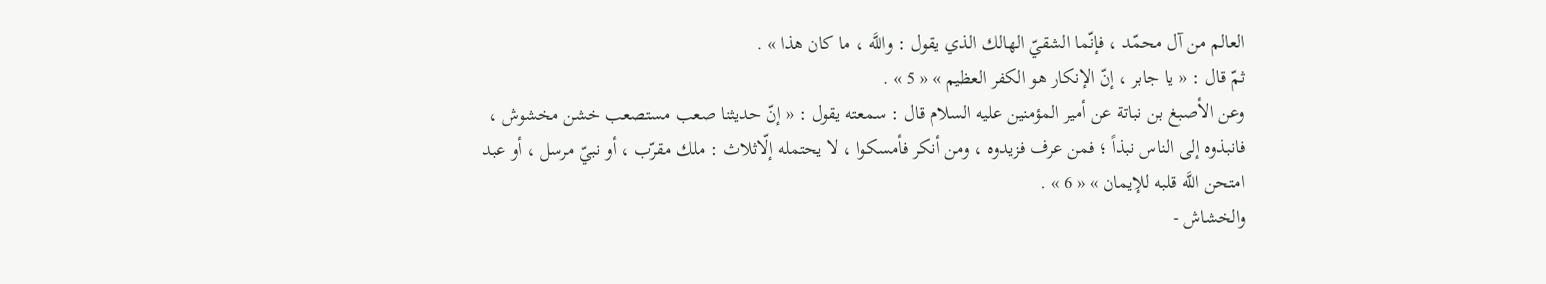العالم من آل محمّد ، فإنّما الشقيّ الهالك الذي يقول : واللَّه ، ما كان هذا » .
ثمّ قال : « يا جابر ، إنّ الإنكار هو الكفر العظيم » « 5 » .
وعن الأصبغ بن نباتة عن أمير المؤمنين عليه السلام قال : سمعته يقول : « إنّ حديثنا صعب مستصعب خشن مخشوش ، فانبذوه إلى الناس نبذاً ؛ فمن عرف فزيدوه ، ومن أنكر فأمسكوا ، لا يحتمله إلّاثلاث : ملك مقرّب ، أو نبيّ مرسل ، أو عبد امتحن اللَّه قلبه للإيمان » « 6 » .
والخشاش -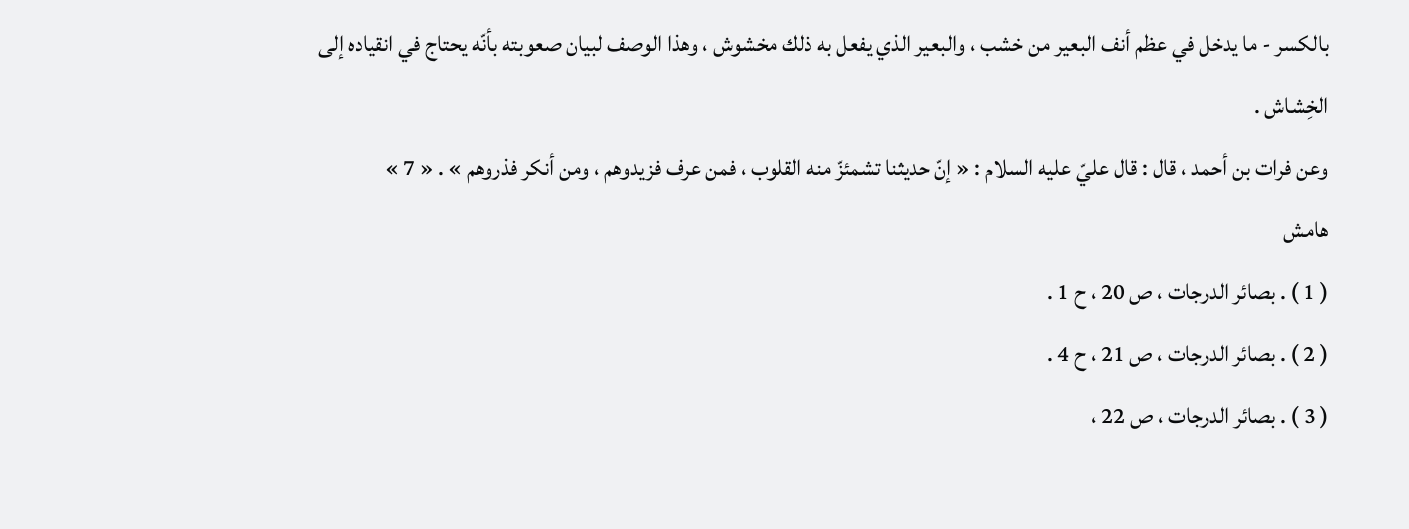بالكسر - ما يدخل في عظم أنف البعير من خشب ، والبعير الذي يفعل به ذلك مخشوش ، وهذا الوصف لبيان صعوبته بأنّه يحتاج في انقياده إلى الخِشاش .
وعن فرات بن أحمد ، قال : قال عليّ عليه السلام : « إنّ حديثنا تشمئزّ منه القلوب ، فمن عرف فزيدوهم ، ومن أنكر فذروهم » . « 7 »
هامش
( 1 ) . بصائر الدرجات ، ص 20 ، ح 1 .
( 2 ) . بصائر الدرجات ، ص 21 ، ح 4 .
( 3 ) . بصائر الدرجات ، ص 22 ،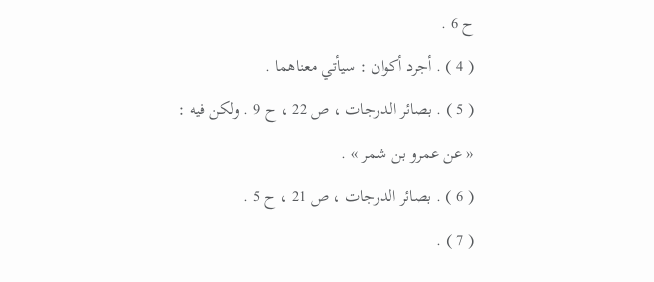ح 6 .
( 4 ) . أجرد أكوان : سيأتي معناهما .
( 5 ) . بصائر الدرجات ، ص 22 ، ح 9 . ولكن فيه : « عن عمرو بن شمر » .
( 6 ) . بصائر الدرجات ، ص 21 ، ح 5 .
( 7 ) .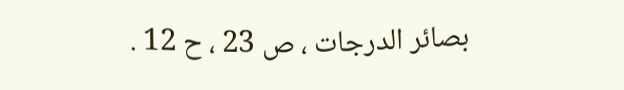بصائر الدرجات ، ص 23 ، ح 12 .